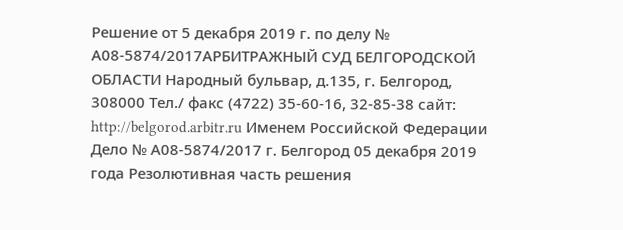Решение от 5 декабря 2019 г. по делу № А08-5874/2017АРБИТРАЖНЫЙ СУД БЕЛГОРОДСКОЙ ОБЛАСТИ Народный бульвар, д.135, г. Белгород, 308000 Тел./ факс (4722) 35-60-16, 32-85-38 сайт: http://belgorod.arbitr.ru Именем Российской Федерации Дело № А08-5874/2017 г. Белгород 05 декабря 2019 года Резолютивная часть решения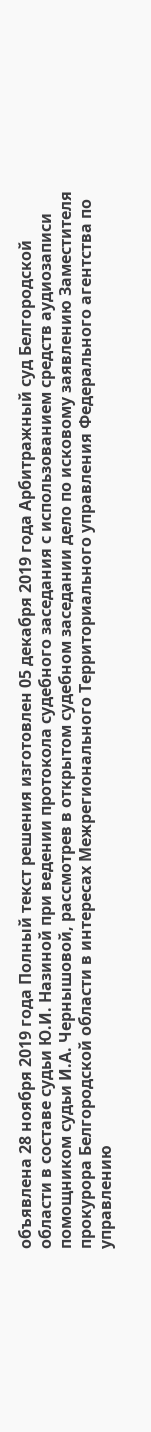объявлена 28 ноября 2019 года Полный текст решения изготовлен 05 декабря 2019 года Арбитражный суд Белгородской области в составе судьи Ю.И. Назиной при ведении протокола судебного заседания с использованием средств аудиозаписи помощником судьи И.А. Чернышовой, рассмотрев в открытом судебном заседании дело по исковому заявлению Заместителя прокурора Белгородской области в интересах Межрегионального Территориального управления Федерального агентства по управлению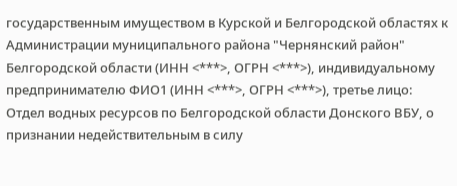государственным имуществом в Курской и Белгородской областях к Администрации муниципального района "Чернянский район" Белгородской области (ИНН <***>, ОГРН <***>), индивидуальному предпринимателю ФИО1 (ИНН <***>, ОГРН <***>), третье лицо: Отдел водных ресурсов по Белгородской области Донского ВБУ, о признании недействительным в силу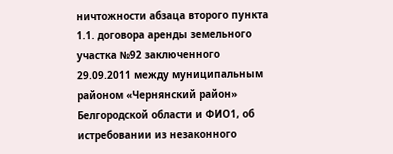ничтожности абзаца второго пункта 1.1. договора аренды земельного участка №92 заключенного 29.09.2011 между муниципальным районом «Чернянский район» Белгородской области и ФИО1, об истребовании из незаконного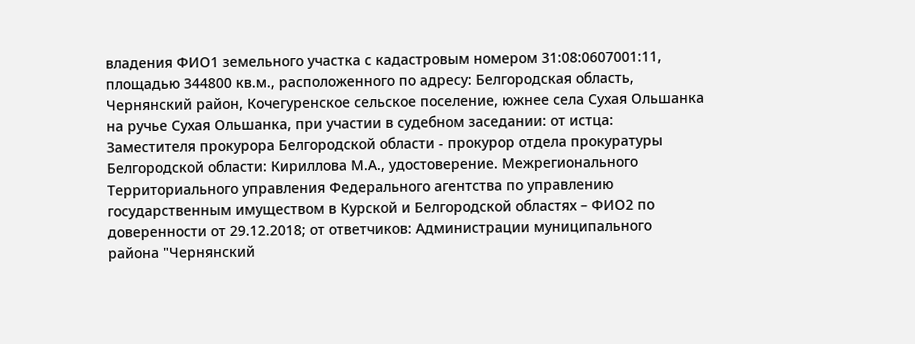владения ФИО1 земельного участка с кадастровым номером 31:08:0607001:11, площадью 344800 кв.м., расположенного по адресу: Белгородская область, Чернянский район, Кочегуренское сельское поселение, южнее села Сухая Ольшанка на ручье Сухая Ольшанка, при участии в судебном заседании: от истца: Заместителя прокурора Белгородской области - прокурор отдела прокуратуры Белгородской области: Кириллова М.А., удостоверение. Межрегионального Территориального управления Федерального агентства по управлению государственным имуществом в Курской и Белгородской областях – ФИО2 по доверенности от 29.12.2018; от ответчиков: Администрации муниципального района "Чернянский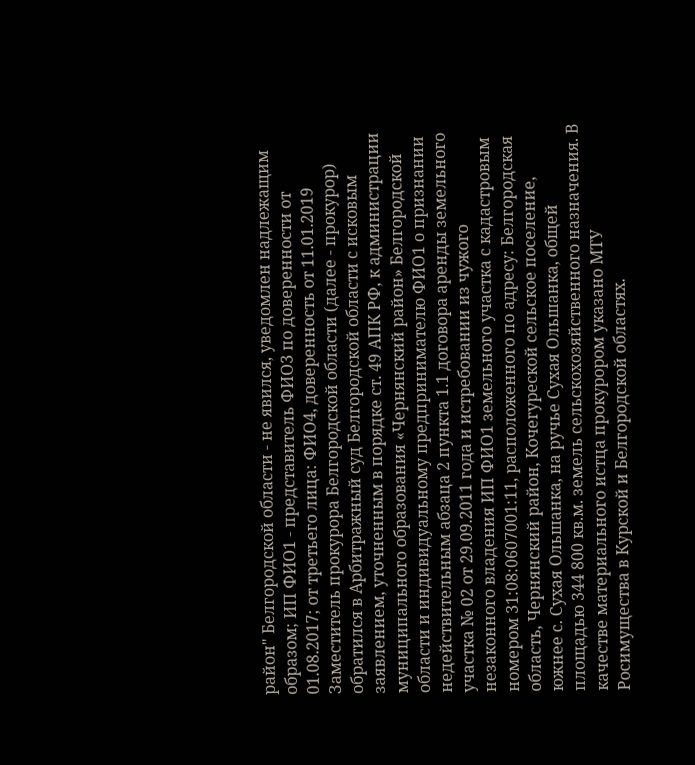район" Белгородской области - не явился, уведомлен надлежащим образом; ИП ФИО1 - представитель ФИО3 по доверенности от 01.08.2017; от третьего лица: ФИО4, доверенность от 11.01.2019 Заместитель прокурора Белгородской области (далее - прокурор) обратился в Арбитражный суд Белгородской области с исковым заявлением, уточненным в порядке ст. 49 АПК РФ, к администрации муниципального образования «Чернянский район» Белгородской области и индивидуальному предпринимателю ФИО1 о признании недействительным абзаца 2 пункта 1.1 договора аренды земельного участка № 02 от 29.09.2011 года и истребовании из чужого незаконного владения ИП ФИО1 земельного участка с кадастровым номером 31:08:0607001:11, расположенного по адресу: Белгородская область, Чернянский район, Кочегуреской сельское поселение, южнее с. Сухая Ольшанка, на ручье Сухая Ольшанка, общей площадью 344 800 кв.м. земель сельскохозяйственного назначения. В качестве материального истца прокурором указано МТУ Росимущества в Курской и Белгородской областях.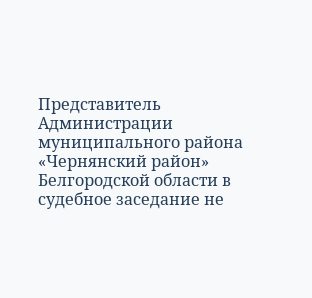Представитель Администрации муниципального района «Чернянский район» Белгородской области в судебное заседание не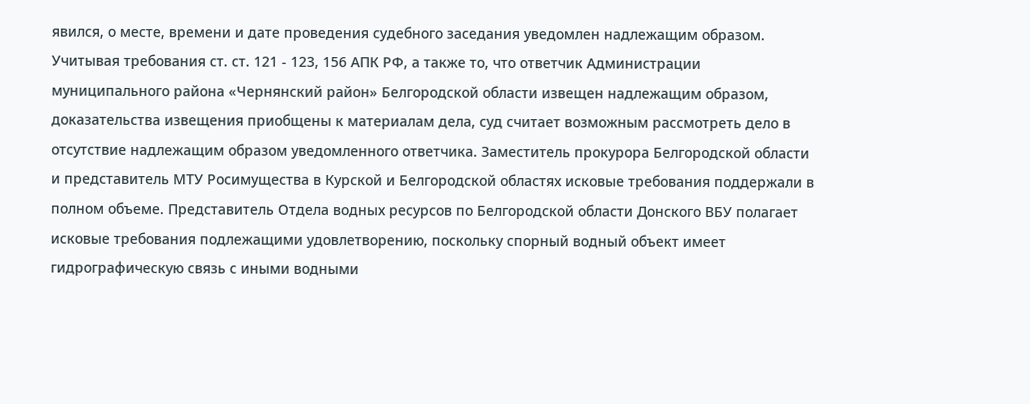явился, о месте, времени и дате проведения судебного заседания уведомлен надлежащим образом. Учитывая требования ст. ст. 121 - 123, 156 АПК РФ, а также то, что ответчик Администрации муниципального района «Чернянский район» Белгородской области извещен надлежащим образом, доказательства извещения приобщены к материалам дела, суд считает возможным рассмотреть дело в отсутствие надлежащим образом уведомленного ответчика. Заместитель прокурора Белгородской области и представитель МТУ Росимущества в Курской и Белгородской областях исковые требования поддержали в полном объеме. Представитель Отдела водных ресурсов по Белгородской области Донского ВБУ полагает исковые требования подлежащими удовлетворению, поскольку спорный водный объект имеет гидрографическую связь с иными водными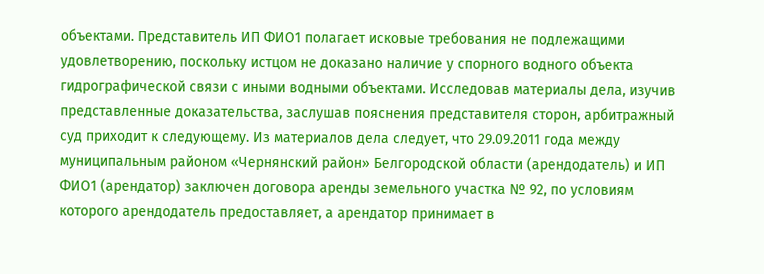объектами. Представитель ИП ФИО1 полагает исковые требования не подлежащими удовлетворению, поскольку истцом не доказано наличие у спорного водного объекта гидрографической связи с иными водными объектами. Исследовав материалы дела, изучив представленные доказательства, заслушав пояснения представителя сторон, арбитражный суд приходит к следующему. Из материалов дела следует, что 29.09.2011 года между муниципальным районом «Чернянский район» Белгородской области (арендодатель) и ИП ФИО1 (арендатор) заключен договора аренды земельного участка № 92, по условиям которого арендодатель предоставляет, а арендатор принимает в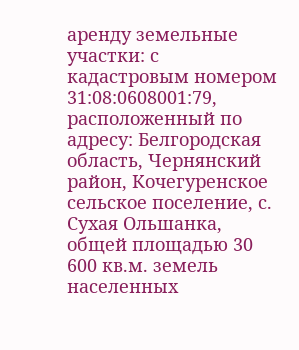аренду земельные участки: с кадастровым номером 31:08:0608001:79, расположенный по адресу: Белгородская область, Чернянский район, Кочегуренское сельское поселение, с. Сухая Ольшанка, общей площадью 30 600 кв.м. земель населенных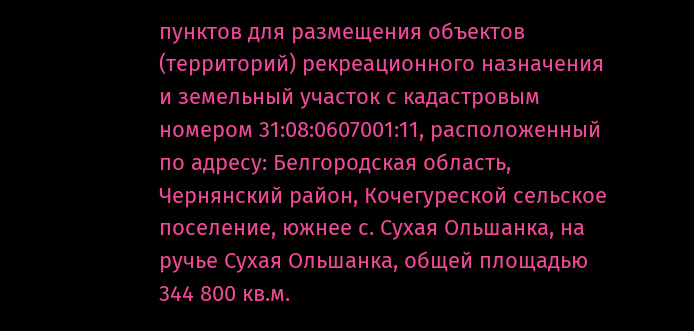пунктов для размещения объектов (территорий) рекреационного назначения и земельный участок с кадастровым номером 31:08:0607001:11, расположенный по адресу: Белгородская область, Чернянский район, Кочегуреской сельское поселение, южнее с. Сухая Ольшанка, на ручье Сухая Ольшанка, общей площадью 344 800 кв.м.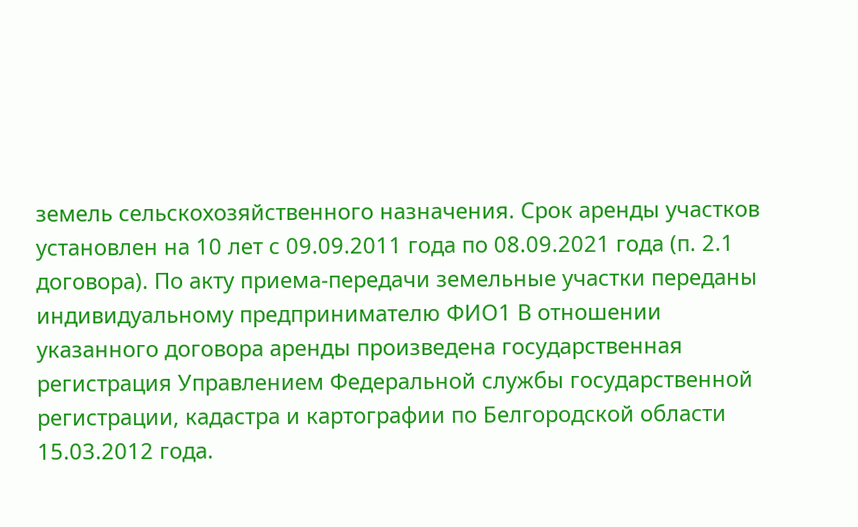земель сельскохозяйственного назначения. Срок аренды участков установлен на 10 лет с 09.09.2011 года по 08.09.2021 года (п. 2.1 договора). По акту приема-передачи земельные участки переданы индивидуальному предпринимателю ФИО1 В отношении указанного договора аренды произведена государственная регистрация Управлением Федеральной службы государственной регистрации, кадастра и картографии по Белгородской области 15.03.2012 года.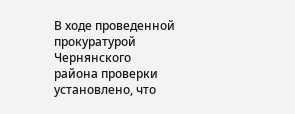В ходе проведенной прокуратурой Чернянского района проверки установлено, что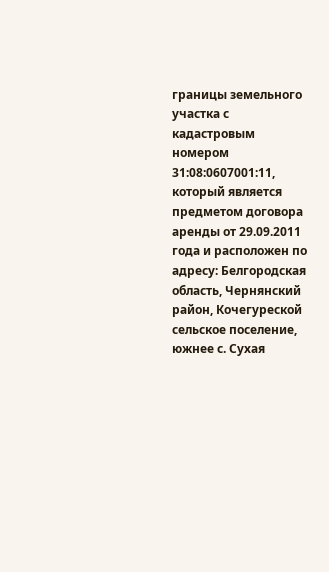границы земельного участка с кадастровым номером 31:08:0607001:11, который является предметом договора аренды от 29.09.2011 года и расположен по адресу: Белгородская область, Чернянский район, Кочегуреской сельское поселение, южнее с. Сухая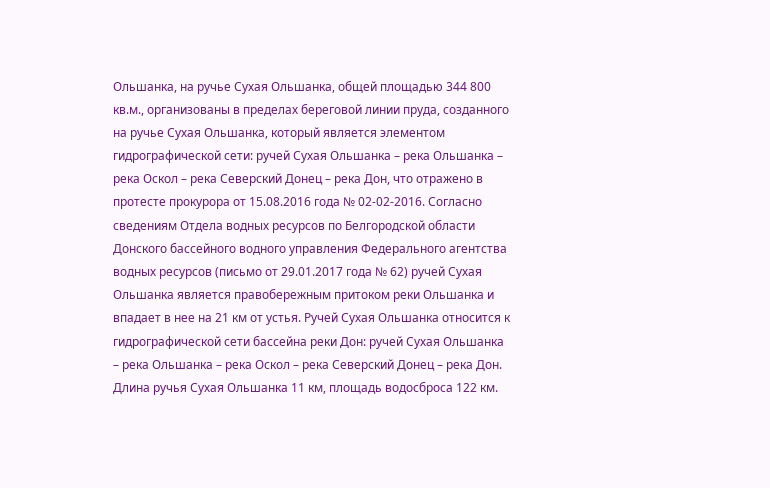Ольшанка, на ручье Сухая Ольшанка, общей площадью 344 800 кв.м., организованы в пределах береговой линии пруда, созданного на ручье Сухая Ольшанка, который является элементом гидрографической сети: ручей Сухая Ольшанка – река Ольшанка – река Оскол – река Северский Донец – река Дон, что отражено в протесте прокурора от 15.08.2016 года № 02-02-2016. Согласно сведениям Отдела водных ресурсов по Белгородской области Донского бассейного водного управления Федерального агентства водных ресурсов (письмо от 29.01.2017 года № 62) ручей Сухая Ольшанка является правобережным притоком реки Ольшанка и впадает в нее на 21 км от устья. Ручей Сухая Ольшанка относится к гидрографической сети бассейна реки Дон: ручей Сухая Ольшанка – река Ольшанка – река Оскол – река Северский Донец – река Дон. Длина ручья Сухая Ольшанка 11 км, площадь водосброса 122 км.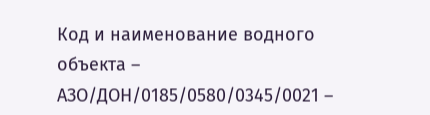Код и наименование водного объекта – АЗО/ДОН/0185/0580/0345/0021 –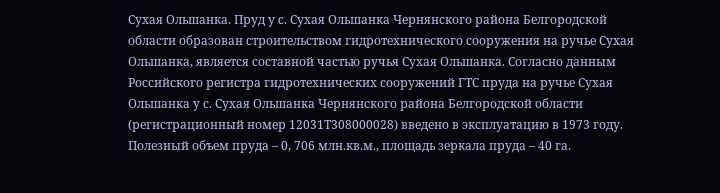Сухая Ольшанка. Пруд у с. Сухая Ольшанка Чернянского района Белгородской области образован строительством гидротехнического сооружения на ручье Сухая Ольшанка, является составной частью ручья Сухая Ольшанка. Согласно данным Российского регистра гидротехнических сооружений ГТС пруда на ручье Сухая Ольшанка у с. Сухая Ольшанка Чернянского района Белгородской области (регистрационный номер 12031Т308000028) введено в эксплуатацию в 1973 году. Полезный объем пруда – 0, 706 млн.кв.м., площадь зеркала пруда – 40 га.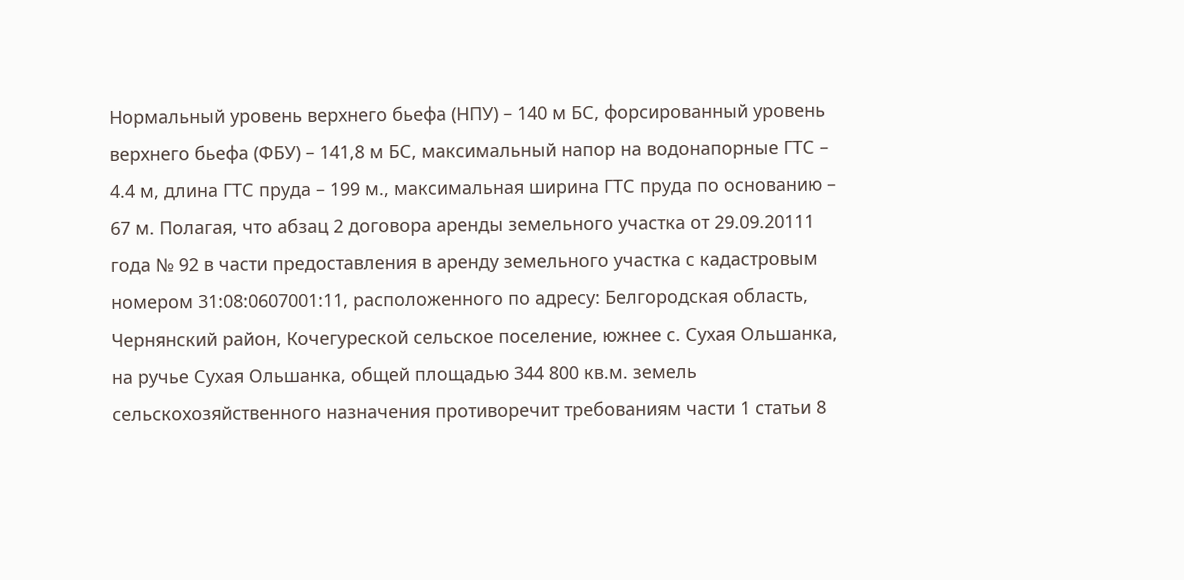Нормальный уровень верхнего бьефа (НПУ) – 140 м БС, форсированный уровень верхнего бьефа (ФБУ) – 141,8 м БС, максимальный напор на водонапорные ГТС – 4.4 м, длина ГТС пруда – 199 м., максимальная ширина ГТС пруда по основанию – 67 м. Полагая, что абзац 2 договора аренды земельного участка от 29.09.20111 года № 92 в части предоставления в аренду земельного участка с кадастровым номером 31:08:0607001:11, расположенного по адресу: Белгородская область, Чернянский район, Кочегуреской сельское поселение, южнее с. Сухая Ольшанка, на ручье Сухая Ольшанка, общей площадью 344 800 кв.м. земель сельскохозяйственного назначения противоречит требованиям части 1 статьи 8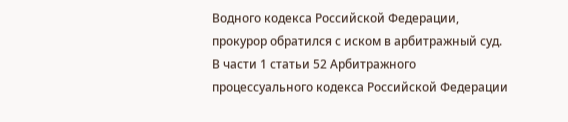Водного кодекса Российской Федерации, прокурор обратился с иском в арбитражный суд. В части 1 статьи 52 Арбитражного процессуального кодекса Российской Федерации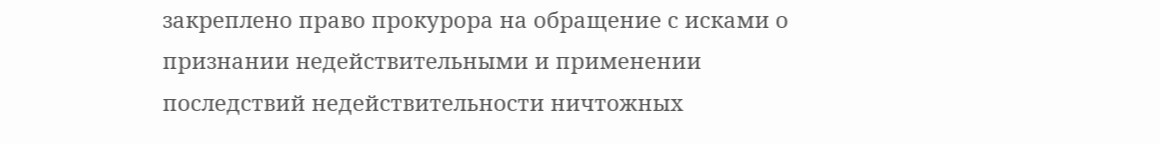закреплено право прокурора на обращение с исками о признании недействительными и применении последствий недействительности ничтожных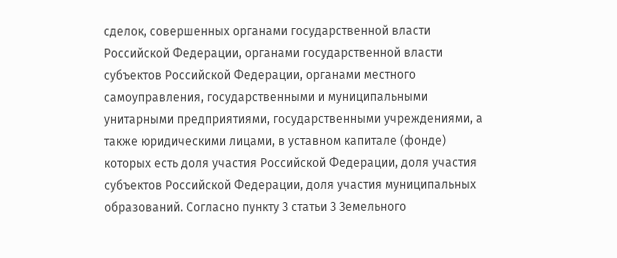сделок, совершенных органами государственной власти Российской Федерации, органами государственной власти субъектов Российской Федерации, органами местного самоуправления, государственными и муниципальными унитарными предприятиями, государственными учреждениями, а также юридическими лицами, в уставном капитале (фонде) которых есть доля участия Российской Федерации, доля участия субъектов Российской Федерации, доля участия муниципальных образований. Согласно пункту 3 статьи 3 Земельного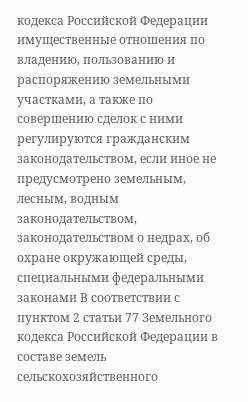кодекса Российской Федерации имущественные отношения по владению, пользованию и распоряжению земельными участками, а также по совершению сделок с ними регулируются гражданским законодательством, если иное не предусмотрено земельным, лесным, водным законодательством, законодательством о недрах, об охране окружающей среды, специальными федеральными законами В соответствии с пунктом 2 статьи 77 Земельного кодекса Российской Федерации в составе земель сельскохозяйственного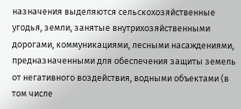назначения выделяются сельскохозяйственные угодья, земли, занятые внутрихозяйственными дорогами, коммуникациями, лесными насаждениями, предназначенными для обеспечения защиты земель от негативного воздействия, водными объектами (в том числе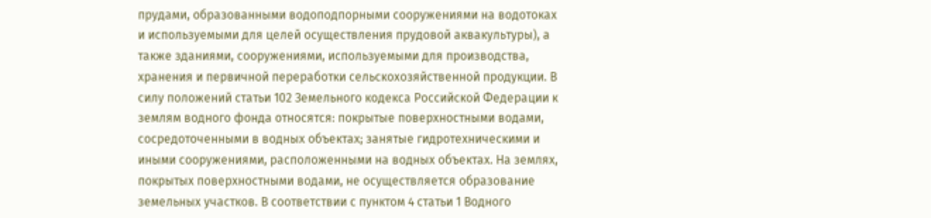прудами, образованными водоподпорными сооружениями на водотоках и используемыми для целей осуществления прудовой аквакультуры), а также зданиями, сооружениями, используемыми для производства, хранения и первичной переработки сельскохозяйственной продукции. В силу положений статьи 102 Земельного кодекса Российской Федерации к землям водного фонда относятся: покрытые поверхностными водами, сосредоточенными в водных объектах; занятые гидротехническими и иными сооружениями, расположенными на водных объектах. На землях, покрытых поверхностными водами, не осуществляется образование земельных участков. В соответствии с пунктом 4 статьи 1 Водного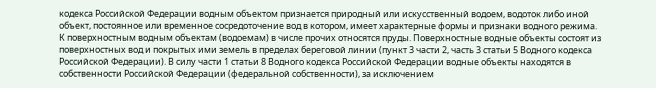кодекса Российской Федерации водным объектом признается природный или искусственный водоем, водоток либо иной объект, постоянное или временное сосредоточение вод в котором, имеет характерные формы и признаки водного режима. К поверхностным водным объектам (водоемам) в числе прочих относятся пруды. Поверхностные водные объекты состоят из поверхностных вод и покрытых ими земель в пределах береговой линии (пункт 3 части 2, часть 3 статьи 5 Водного кодекса Российской Федерации). В силу части 1 статьи 8 Водного кодекса Российской Федерации водные объекты находятся в собственности Российской Федерации (федеральной собственности), за исключением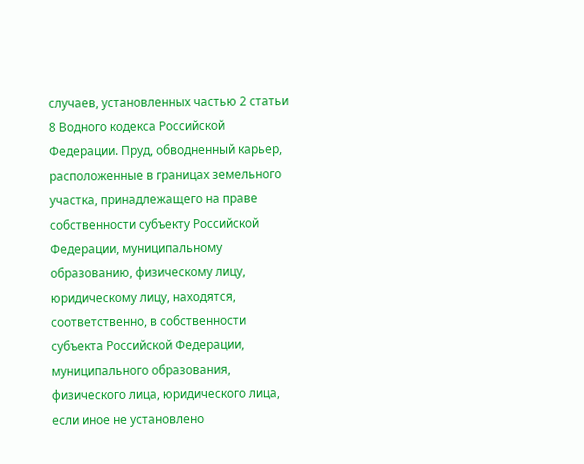случаев, установленных частью 2 статьи 8 Водного кодекса Российской Федерации. Пруд, обводненный карьер, расположенные в границах земельного участка, принадлежащего на праве собственности субъекту Российской Федерации, муниципальному образованию, физическому лицу, юридическому лицу, находятся, соответственно, в собственности субъекта Российской Федерации, муниципального образования, физического лица, юридического лица, если иное не установлено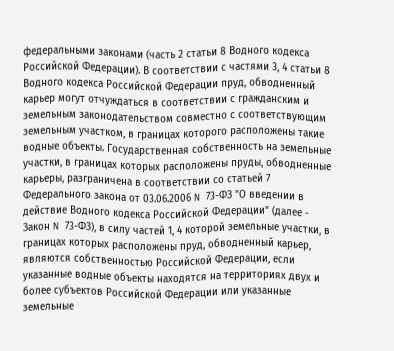федеральными законами (часть 2 статьи 8 Водного кодекса Российской Федерации). В соответствии с частями 3, 4 статьи 8 Водного кодекса Российской Федерации пруд, обводненный карьер могут отчуждаться в соответствии с гражданским и земельным законодательством совместно с соответствующим земельным участком, в границах которого расположены такие водные объекты. Государственная собственность на земельные участки, в границах которых расположены пруды, обводненные карьеры, разграничена в соответствии со статьей 7 Федерального закона от 03.06.2006 N 73-ФЗ "О введении в действие Водного кодекса Российской Федерации" (далее - Закон N 73-ФЗ), в силу частей 1, 4 которой земельные участки, в границах которых расположены пруд, обводненный карьер, являются собственностью Российской Федерации, если указанные водные объекты находятся на территориях двух и более субъектов Российской Федерации или указанные земельные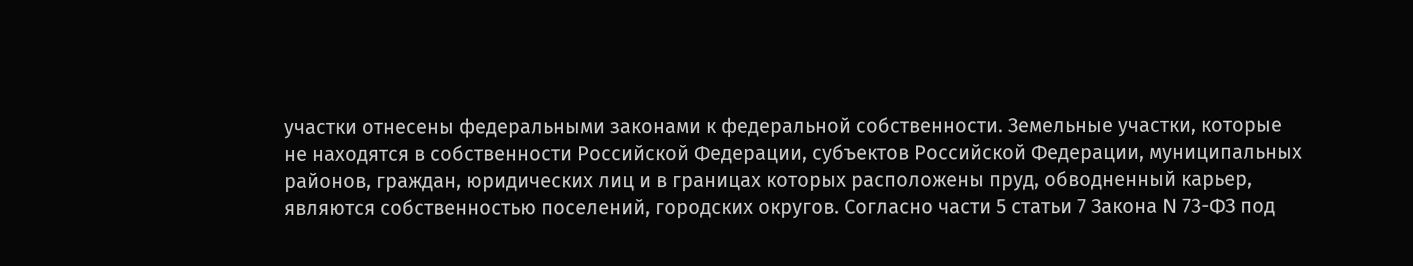участки отнесены федеральными законами к федеральной собственности. Земельные участки, которые не находятся в собственности Российской Федерации, субъектов Российской Федерации, муниципальных районов, граждан, юридических лиц и в границах которых расположены пруд, обводненный карьер, являются собственностью поселений, городских округов. Согласно части 5 статьи 7 Закона N 73-ФЗ под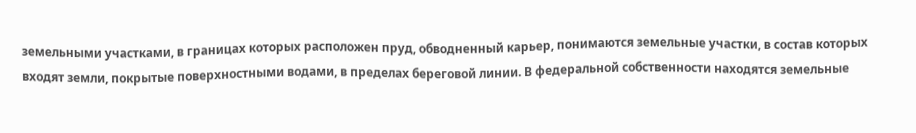земельными участками, в границах которых расположен пруд, обводненный карьер, понимаются земельные участки, в состав которых входят земли, покрытые поверхностными водами, в пределах береговой линии. В федеральной собственности находятся земельные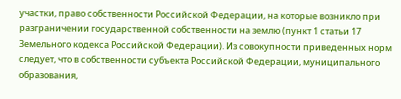участки, право собственности Российской Федерации, на которые возникло при разграничении государственной собственности на землю (пункт 1 статьи 17 Земельного кодекса Российской Федерации). Из совокупности приведенных норм следует, что в собственности субъекта Российской Федерации, муниципального образования,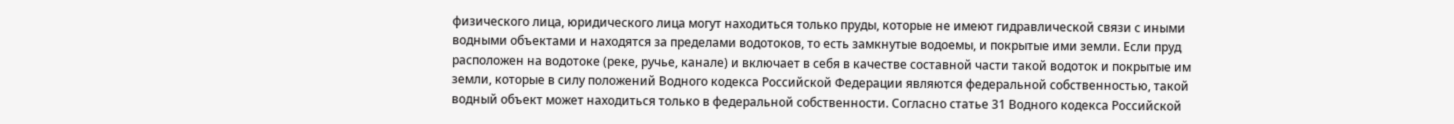физического лица, юридического лица могут находиться только пруды, которые не имеют гидравлической связи с иными водными объектами и находятся за пределами водотоков, то есть замкнутые водоемы, и покрытые ими земли. Если пруд расположен на водотоке (реке, ручье, канале) и включает в себя в качестве составной части такой водоток и покрытые им земли, которые в силу положений Водного кодекса Российской Федерации являются федеральной собственностью, такой водный объект может находиться только в федеральной собственности. Согласно статье 31 Водного кодекса Российской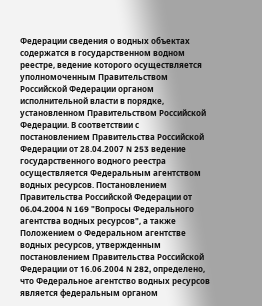Федерации сведения о водных объектах содержатся в государственном водном реестре, ведение которого осуществляется уполномоченным Правительством Российской Федерации органом исполнительной власти в порядке, установленном Правительством Российской Федерации. В соответствии с постановлением Правительства Российской Федерации от 28.04.2007 N 253 ведение государственного водного реестра осуществляется Федеральным агентством водных ресурсов. Постановлением Правительства Российской Федерации от 06.04.2004 N 169 "Вопросы Федерального агентства водных ресурсов", а также Положением о Федеральном агентстве водных ресурсов, утвержденным постановлением Правительства Российской Федерации от 16.06.2004 N 282, определено, что Федеральное агентство водных ресурсов является федеральным органом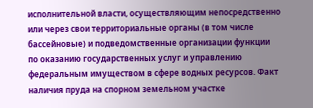исполнительной власти, осуществляющим непосредственно или через свои территориальные органы (в том числе бассейновые) и подведомственные организации функции по оказанию государственных услуг и управлению федеральным имуществом в сфере водных ресурсов. Факт наличия пруда на спорном земельном участке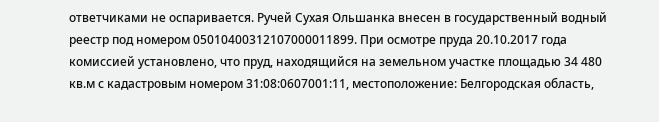ответчиками не оспаривается. Ручей Сухая Ольшанка внесен в государственный водный реестр под номером 05010400312107000011899. При осмотре пруда 20.10.2017 года комиссией установлено, что пруд, находящийся на земельном участке площадью 34 480 кв.м с кадастровым номером 31:08:0607001:11, местоположение: Белгородская область,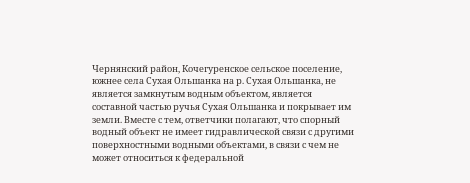Чернянский район, Кочегуренское сельское поселение, южнее села Сухая Ольшанка на р. Сухая Ольшанка, не является замкнутым водным объектом, является составной частью ручья Сухая Ольшанка и покрывает им земли. Вместе с тем, ответчики полагают, что спорный водный объект не имеет гидравлической связи с другими поверхностными водными объектами, в связи с чем не может относиться к федеральной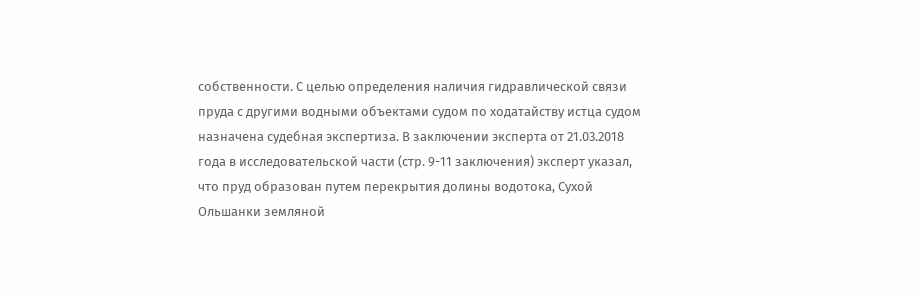собственности. С целью определения наличия гидравлической связи пруда с другими водными объектами судом по ходатайству истца судом назначена судебная экспертиза. В заключении эксперта от 21.03.2018 года в исследовательской части (стр. 9-11 заключения) эксперт указал, что пруд образован путем перекрытия долины водотока, Сухой Ольшанки земляной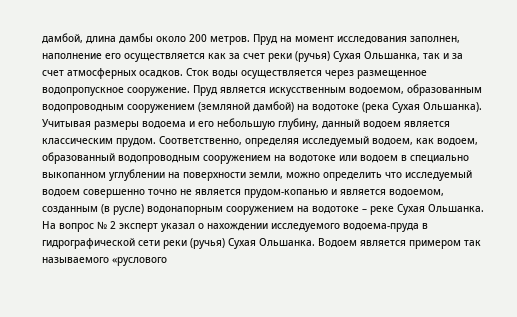дамбой, длина дамбы около 200 метров. Пруд на момент исследования заполнен, наполнение его осуществляется как за счет реки (ручья) Сухая Ольшанка, так и за счет атмосферных осадков. Сток воды осуществляется через размещенное водопропускное сооружение. Пруд является искусственным водоемом, образованным водопроводным сооружением (земляной дамбой) на водотоке (река Сухая Ольшанка). Учитывая размеры водоема и его небольшую глубину, данный водоем является классическим прудом. Соответственно, определяя исследуемый водоем, как водоем, образованный водопроводным сооружением на водотоке или водоем в специально выкопанном углублении на поверхности земли, можно определить что исследуемый водоем совершенно точно не является прудом-копанью и является водоемом, созданным (в русле) водонапорным сооружением на водотоке – реке Сухая Ольшанка. На вопрос № 2 эксперт указал о нахождении исследуемого водоема-пруда в гидрографической сети реки (ручья) Сухая Ольшанка. Водоем является примером так называемого «руслового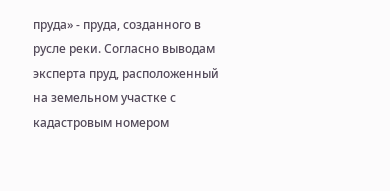пруда» - пруда, созданного в русле реки. Согласно выводам эксперта пруд, расположенный на земельном участке с кадастровым номером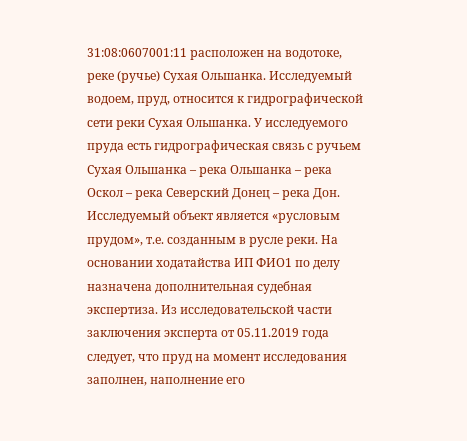31:08:0607001:11 расположен на водотоке, реке (ручье) Сухая Ольшанка. Исследуемый водоем, пруд, относится к гидрографической сети реки Сухая Ольшанка. У исследуемого пруда есть гидрографическая связь с ручьем Сухая Ольшанка – река Ольшанка – река Оскол – река Северский Донец – река Дон. Исследуемый объект является «русловым прудом», т.е. созданным в русле реки. На основании ходатайства ИП ФИО1 по делу назначена дополнительная судебная экспертиза. Из исследовательской части заключения эксперта от 05.11.2019 года следует, что пруд на момент исследования заполнен, наполнение его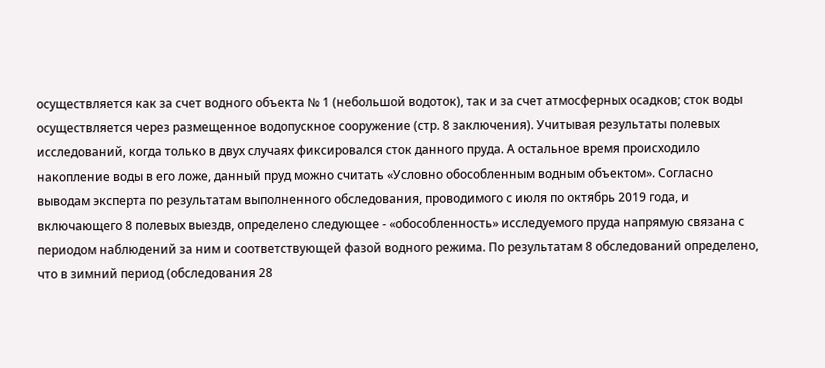осуществляется как за счет водного объекта № 1 (небольшой водоток), так и за счет атмосферных осадков; сток воды осуществляется через размещенное водопускное сооружение (стр. 8 заключения). Учитывая результаты полевых исследований, когда только в двух случаях фиксировался сток данного пруда. А остальное время происходило накопление воды в его ложе, данный пруд можно считать «Условно обособленным водным объектом». Согласно выводам эксперта по результатам выполненного обследования, проводимого с июля по октябрь 2019 года, и включающего 8 полевых выездв, определено следующее - «обособленность» исследуемого пруда напрямую связана с периодом наблюдений за ним и соответствующей фазой водного режима. По результатам 8 обследований определено, что в зимний период (обследования 28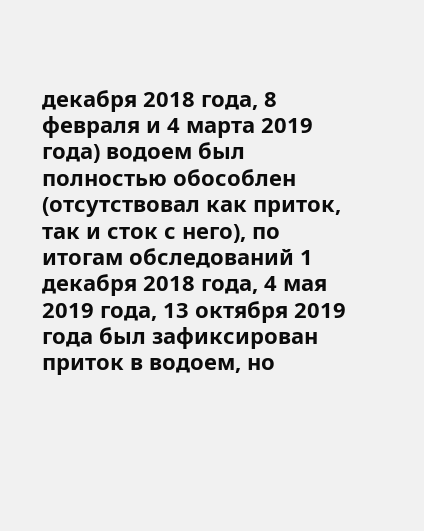декабря 2018 года, 8 февраля и 4 марта 2019 года) водоем был полностью обособлен (отсутствовал как приток, так и сток с него), по итогам обследований 1 декабря 2018 года, 4 мая 2019 года, 13 октября 2019 года был зафиксирован приток в водоем, но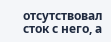отсутствовал сток с него, а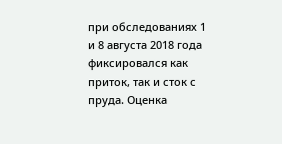при обследованиях 1 и 8 августа 2018 года фиксировался как приток, так и сток с пруда. Оценка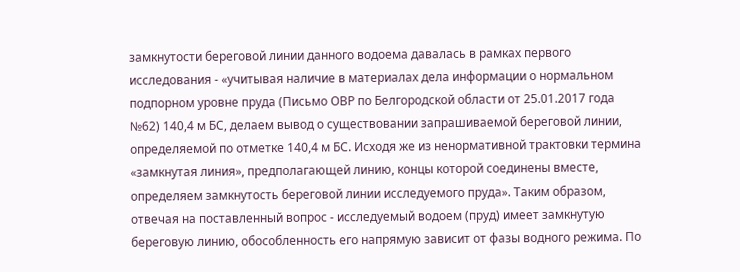замкнутости береговой линии данного водоема давалась в рамках первого исследования - «учитывая наличие в материалах дела информации о нормальном подпорном уровне пруда (Письмо ОВР по Белгородской области от 25.01.2017 года №62) 140,4 м БС, делаем вывод о существовании запрашиваемой береговой линии, определяемой по отметке 140,4 м БС. Исходя же из ненормативной трактовки термина «замкнутая линия», предполагающей линию, концы которой соединены вместе, определяем замкнутость береговой линии исследуемого пруда». Таким образом, отвечая на поставленный вопрос - исследуемый водоем (пруд) имеет замкнутую береговую линию, обособленность его напрямую зависит от фазы водного режима. По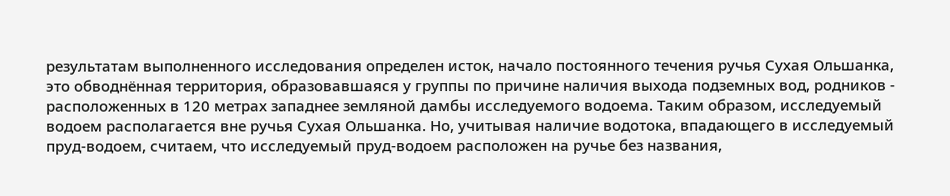результатам выполненного исследования определен исток, начало постоянного течения ручья Сухая Ольшанка, это обводнённая территория, образовавшаяся у группы по причине наличия выхода подземных вод, родников - расположенных в 120 метрах западнее земляной дамбы исследуемого водоема. Таким образом, исследуемый водоем располагается вне ручья Сухая Ольшанка. Но, учитывая наличие водотока, впадающего в исследуемый пруд-водоем, считаем, что исследуемый пруд-водоем расположен на ручье без названия,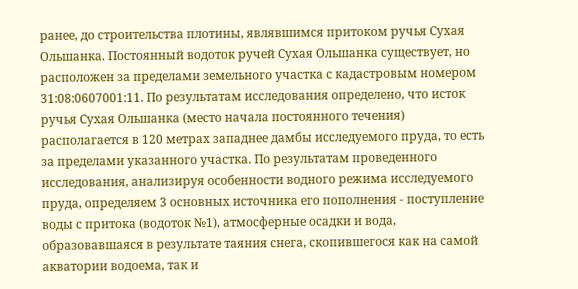ранее, до строительства плотины, являвшимся притоком ручья Сухая Ольшанка. Постоянный водоток ручей Сухая Ольшанка существует, но расположен за пределами земельного участка с кадастровым номером 31:08:0607001:11. По результатам исследования определено, что исток ручья Сухая Ольшанка (место начала постоянного течения) располагается в 120 метрах западнее дамбы исследуемого пруда, то есть за пределами указанного участка. По результатам проведенного исследования, анализируя особенности водного режима исследуемого пруда, определяем 3 основных источника его пополнения - поступление воды с притока (водоток №1), атмосферные осадки и вода, образовавшаяся в результате таяния снега, скопившегося как на самой акватории водоема, так и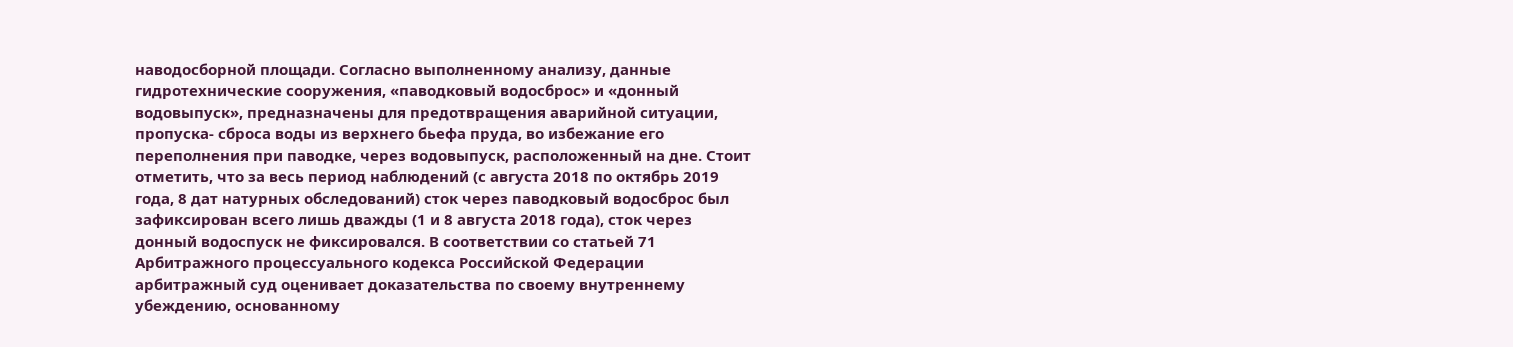наводосборной площади. Согласно выполненному анализу, данные гидротехнические сооружения, «паводковый водосброс» и «донный водовыпуск», предназначены для предотвращения аварийной ситуации, пропуска- сброса воды из верхнего бьефа пруда, во избежание его переполнения при паводке, через водовыпуск, расположенный на дне. Стоит отметить, что за весь период наблюдений (с августа 2018 по октябрь 2019 года, 8 дат натурных обследований) сток через паводковый водосброс был зафиксирован всего лишь дважды (1 и 8 августа 2018 года), сток через донный водоспуск не фиксировался. В соответствии со статьей 71 Арбитражного процессуального кодекса Российской Федерации арбитражный суд оценивает доказательства по своему внутреннему убеждению, основанному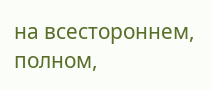на всестороннем, полном,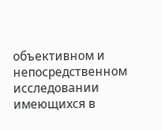объективном и непосредственном исследовании имеющихся в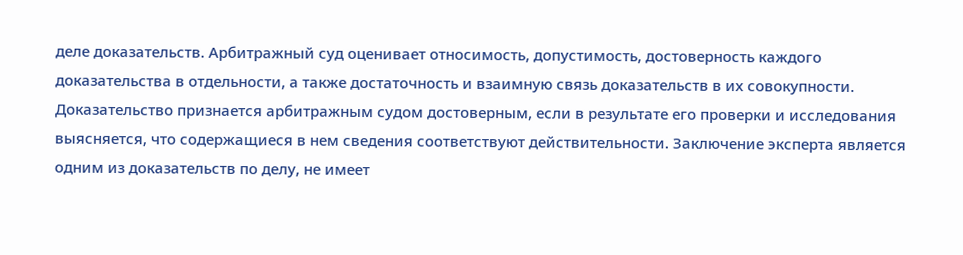деле доказательств. Арбитражный суд оценивает относимость, допустимость, достоверность каждого доказательства в отдельности, а также достаточность и взаимную связь доказательств в их совокупности. Доказательство признается арбитражным судом достоверным, если в результате его проверки и исследования выясняется, что содержащиеся в нем сведения соответствуют действительности. Заключение эксперта является одним из доказательств по делу, не имеет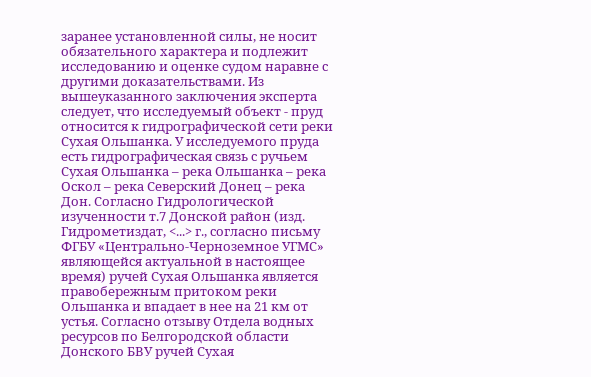заранее установленной силы, не носит обязательного характера и подлежит исследованию и оценке судом наравне с другими доказательствами. Из вышеуказанного заключения эксперта следует, что исследуемый объект - пруд относится к гидрографической сети реки Сухая Ольшанка. У исследуемого пруда есть гидрографическая связь с ручьем Сухая Ольшанка – река Ольшанка – река Оскол – река Северский Донец – река Дон. Согласно Гидрологической изученности т.7 Донской район (изд. Гидрометиздат, <...> г., согласно письму ФГБУ «Центрально-Черноземное УГМС» являющейся актуальной в настоящее время) ручей Сухая Ольшанка является правобережным притоком реки Ольшанка и впадает в нее на 21 км от устья. Согласно отзыву Отдела водных ресурсов по Белгородской области Донского БВУ ручей Сухая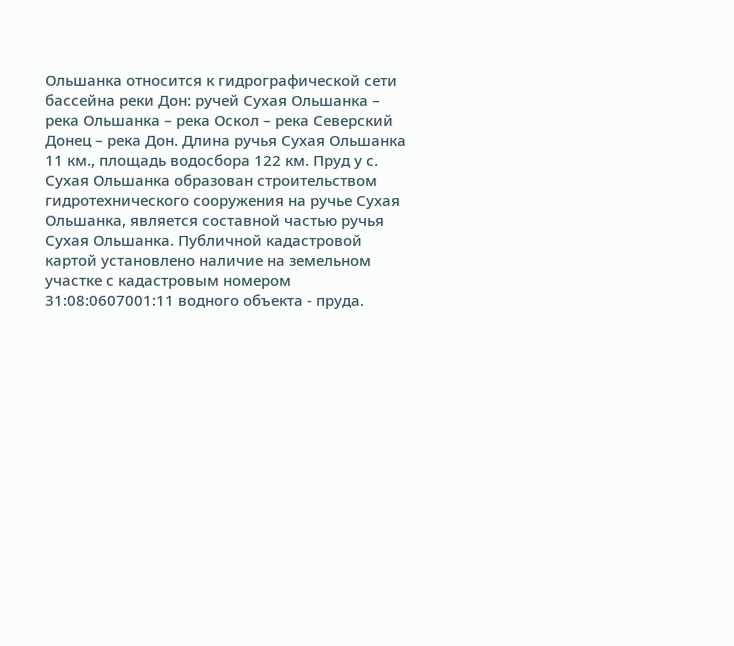Ольшанка относится к гидрографической сети бассейна реки Дон: ручей Сухая Ольшанка – река Ольшанка – река Оскол – река Северский Донец – река Дон. Длина ручья Сухая Ольшанка 11 км., площадь водосбора 122 км. Пруд у с. Сухая Ольшанка образован строительством гидротехнического сооружения на ручье Сухая Ольшанка, является составной частью ручья Сухая Ольшанка. Публичной кадастровой картой установлено наличие на земельном участке с кадастровым номером 31:08:0607001:11 водного объекта - пруда.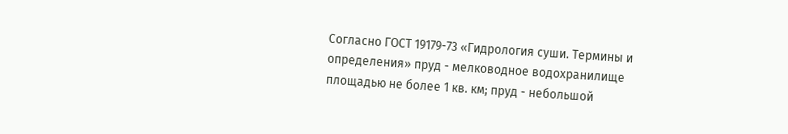Согласно ГОСТ 19179-73 «Гидрология суши. Термины и определения» пруд - мелководное водохранилище площадью не более 1 кв. км; пруд - небольшой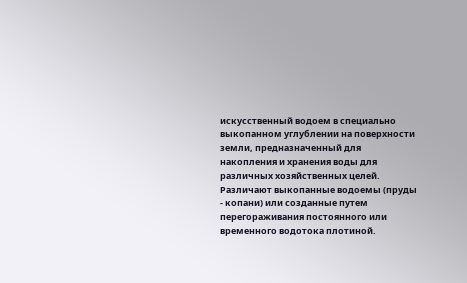искусственный водоем в специально выкопанном углублении на поверхности земли, предназначенный для накопления и хранения воды для различных хозяйственных целей. Различают выкопанные водоемы (пруды - копани) или созданные путем перегораживания постоянного или временного водотока плотиной.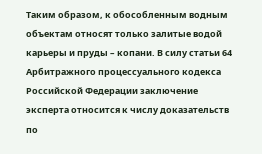Таким образом, к обособленным водным объектам относят только залитые водой карьеры и пруды – копани. В силу статьи 64 Арбитражного процессуального кодекса Российской Федерации заключение эксперта относится к числу доказательств по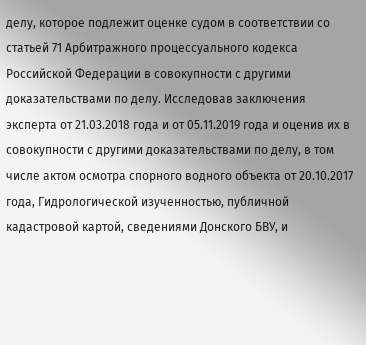делу, которое подлежит оценке судом в соответствии со статьей 71 Арбитражного процессуального кодекса Российской Федерации в совокупности с другими доказательствами по делу. Исследовав заключения эксперта от 21.03.2018 года и от 05.11.2019 года и оценив их в совокупности с другими доказательствами по делу, в том числе актом осмотра спорного водного объекта от 20.10.2017 года, Гидрологической изученностью, публичной кадастровой картой, сведениями Донского БВУ, и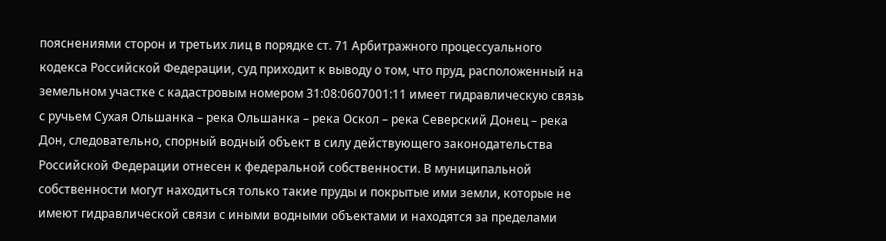пояснениями сторон и третьих лиц в порядке ст. 71 Арбитражного процессуального кодекса Российской Федерации, суд приходит к выводу о том, что пруд, расположенный на земельном участке с кадастровым номером 31:08:0607001:11 имеет гидравлическую связь с ручьем Сухая Ольшанка – река Ольшанка – река Оскол – река Северский Донец – река Дон, следовательно, спорный водный объект в силу действующего законодательства Российской Федерации отнесен к федеральной собственности. В муниципальной собственности могут находиться только такие пруды и покрытые ими земли, которые не имеют гидравлической связи с иными водными объектами и находятся за пределами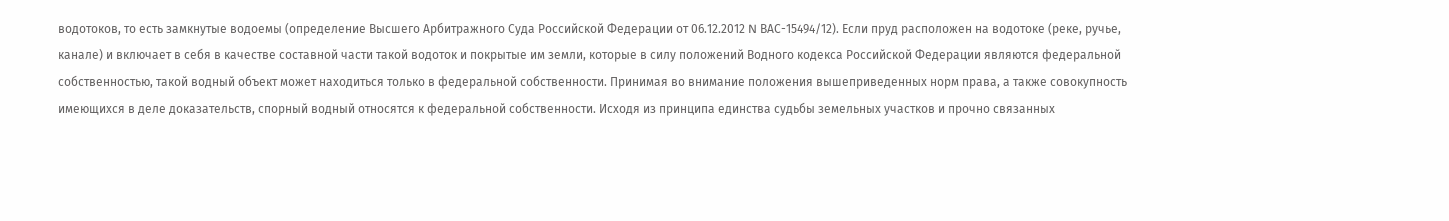водотоков, то есть замкнутые водоемы (определение Высшего Арбитражного Суда Российской Федерации от 06.12.2012 N ВАС-15494/12). Если пруд расположен на водотоке (реке, ручье, канале) и включает в себя в качестве составной части такой водоток и покрытые им земли, которые в силу положений Водного кодекса Российской Федерации являются федеральной собственностью, такой водный объект может находиться только в федеральной собственности. Принимая во внимание положения вышеприведенных норм права, а также совокупность имеющихся в деле доказательств, спорный водный относятся к федеральной собственности. Исходя из принципа единства судьбы земельных участков и прочно связанных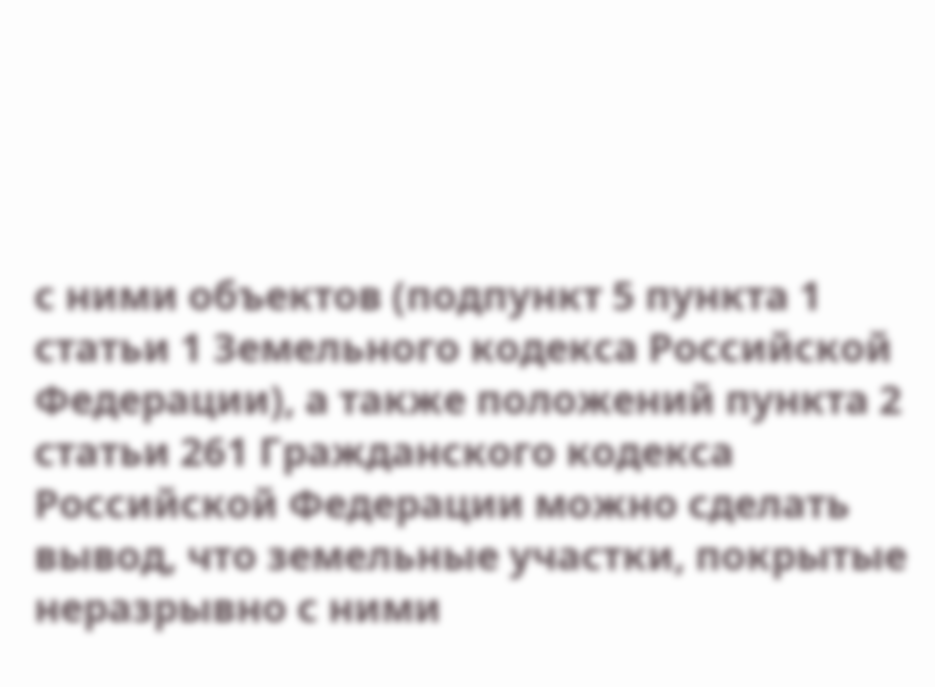с ними объектов (подпункт 5 пункта 1 статьи 1 Земельного кодекса Российской Федерации), а также положений пункта 2 статьи 261 Гражданского кодекса Российской Федерации можно сделать вывод, что земельные участки, покрытые неразрывно с ними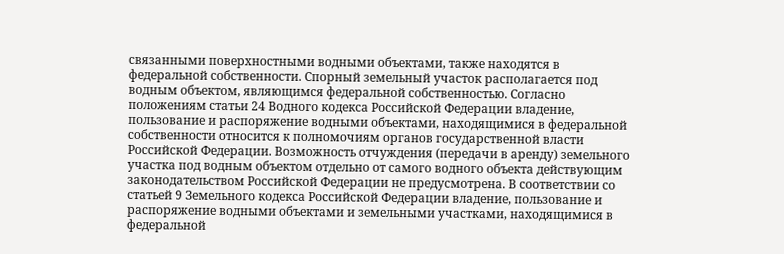связанными поверхностными водными объектами, также находятся в федеральной собственности. Спорный земельный участок располагается под водным объектом, являющимся федеральной собственностью. Согласно положениям статьи 24 Водного кодекса Российской Федерации владение, пользование и распоряжение водными объектами, находящимися в федеральной собственности относится к полномочиям органов государственной власти Российской Федерации. Возможность отчуждения (передачи в аренду) земельного участка под водным объектом отдельно от самого водного объекта действующим законодательством Российской Федерации не предусмотрена. В соответствии со статьей 9 Земельного кодекса Российской Федерации владение, пользование и распоряжение водными объектами и земельными участками, находящимися в федеральной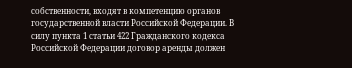собственности, входят в компетенцию органов государственной власти Российской Федерации. В силу пункта 1 статьи 422 Гражданского кодекса Российской Федерации договор аренды должен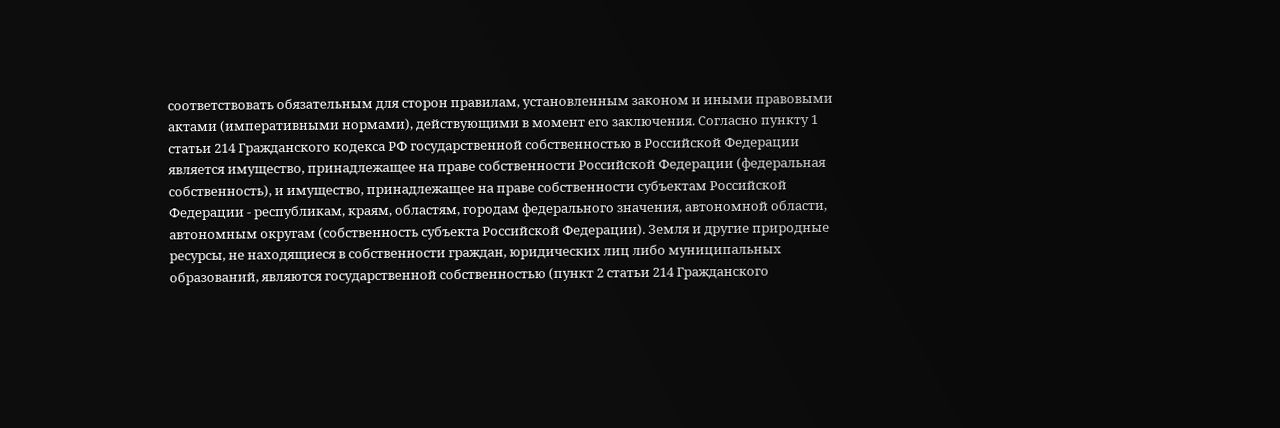соответствовать обязательным для сторон правилам, установленным законом и иными правовыми актами (императивными нормами), действующими в момент его заключения. Согласно пункту 1 статьи 214 Гражданского кодекса РФ государственной собственностью в Российской Федерации является имущество, принадлежащее на праве собственности Российской Федерации (федеральная собственность), и имущество, принадлежащее на праве собственности субъектам Российской Федерации - республикам, краям, областям, городам федерального значения, автономной области, автономным округам (собственность субъекта Российской Федерации). Земля и другие природные ресурсы, не находящиеся в собственности граждан, юридических лиц либо муниципальных образований, являются государственной собственностью (пункт 2 статьи 214 Гражданского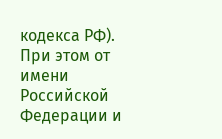кодекса РФ). При этом от имени Российской Федерации и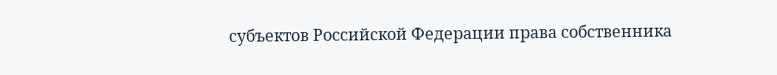субъектов Российской Федерации права собственника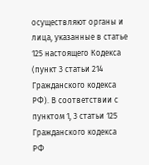осуществляют органы и лица, указанные в статье 125 настоящего Кодекса (пункт 3 статьи 214 Гражданского кодекса РФ). В соответствии с пунктом 1, 3 статьи 125 Гражданского кодекса РФ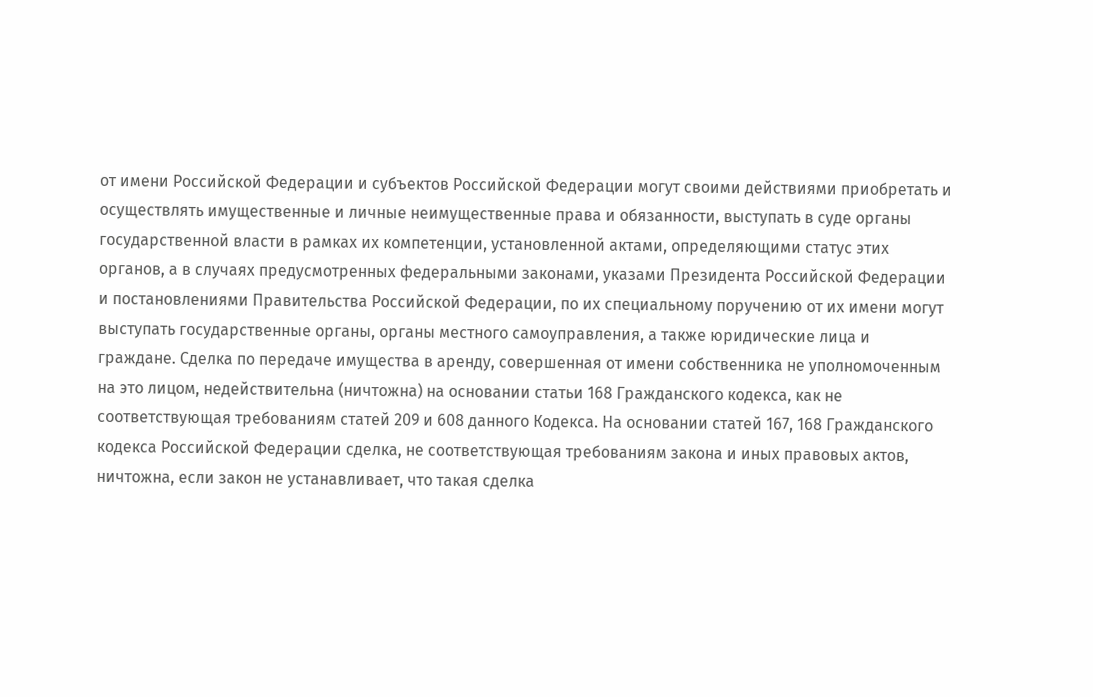от имени Российской Федерации и субъектов Российской Федерации могут своими действиями приобретать и осуществлять имущественные и личные неимущественные права и обязанности, выступать в суде органы государственной власти в рамках их компетенции, установленной актами, определяющими статус этих органов, а в случаях предусмотренных федеральными законами, указами Президента Российской Федерации и постановлениями Правительства Российской Федерации, по их специальному поручению от их имени могут выступать государственные органы, органы местного самоуправления, а также юридические лица и граждане. Сделка по передаче имущества в аренду, совершенная от имени собственника не уполномоченным на это лицом, недействительна (ничтожна) на основании статьи 168 Гражданского кодекса, как не соответствующая требованиям статей 209 и 608 данного Кодекса. На основании статей 167, 168 Гражданского кодекса Российской Федерации сделка, не соответствующая требованиям закона и иных правовых актов, ничтожна, если закон не устанавливает, что такая сделка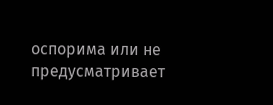оспорима или не предусматривает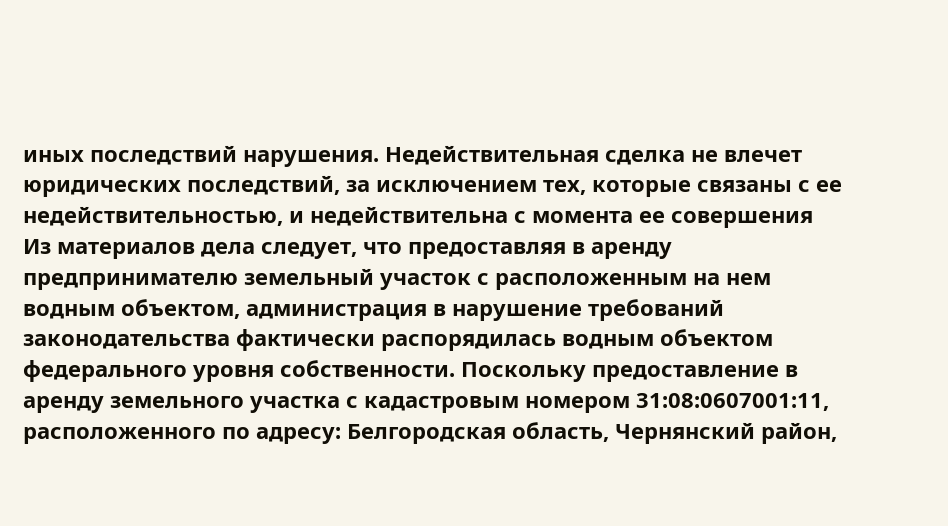иных последствий нарушения. Недействительная сделка не влечет юридических последствий, за исключением тех, которые связаны с ее недействительностью, и недействительна с момента ее совершения Из материалов дела следует, что предоставляя в аренду предпринимателю земельный участок с расположенным на нем водным объектом, администрация в нарушение требований законодательства фактически распорядилась водным объектом федерального уровня собственности. Поскольку предоставление в аренду земельного участка с кадастровым номером 31:08:0607001:11, расположенного по адресу: Белгородская область, Чернянский район,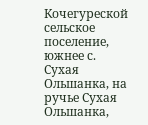Кочегуреской сельское поселение, южнее с. Сухая Ольшанка, на ручье Сухая Ольшанка,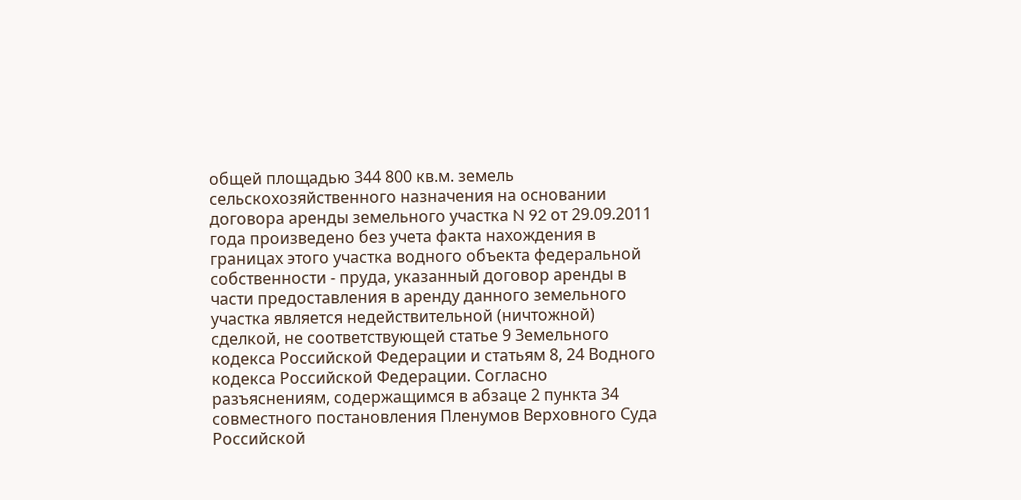общей площадью 344 800 кв.м. земель сельскохозяйственного назначения на основании договора аренды земельного участка N 92 от 29.09.2011 года произведено без учета факта нахождения в границах этого участка водного объекта федеральной собственности - пруда, указанный договор аренды в части предоставления в аренду данного земельного участка является недействительной (ничтожной) сделкой, не соответствующей статье 9 Земельного кодекса Российской Федерации и статьям 8, 24 Водного кодекса Российской Федерации. Согласно разъяснениям, содержащимся в абзаце 2 пункта 34 совместного постановления Пленумов Верховного Суда Российской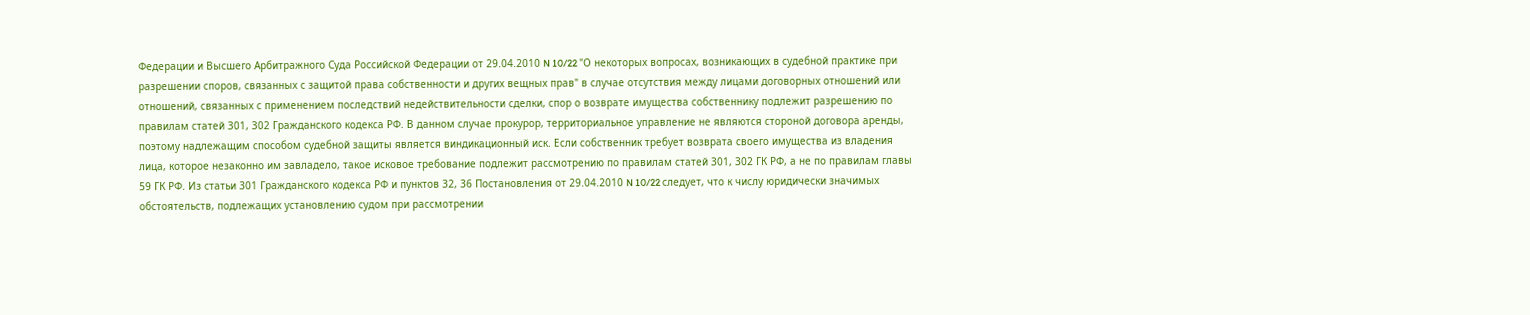Федерации и Высшего Арбитражного Суда Российской Федерации от 29.04.2010 N 10/22 "О некоторых вопросах, возникающих в судебной практике при разрешении споров, связанных с защитой права собственности и других вещных прав" в случае отсутствия между лицами договорных отношений или отношений, связанных с применением последствий недействительности сделки, спор о возврате имущества собственнику подлежит разрешению по правилам статей 301, 302 Гражданского кодекса РФ. В данном случае прокурор, территориальное управление не являются стороной договора аренды, поэтому надлежащим способом судебной защиты является виндикационный иск. Если собственник требует возврата своего имущества из владения лица, которое незаконно им завладело, такое исковое требование подлежит рассмотрению по правилам статей 301, 302 ГК РФ, а не по правилам главы 59 ГК РФ. Из статьи 301 Гражданского кодекса РФ и пунктов 32, 36 Постановления от 29.04.2010 N 10/22 следует, что к числу юридически значимых обстоятельств, подлежащих установлению судом при рассмотрении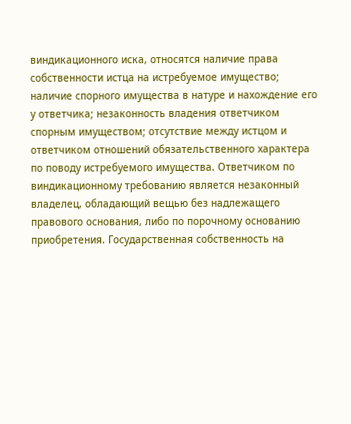виндикационного иска, относятся наличие права собственности истца на истребуемое имущество; наличие спорного имущества в натуре и нахождение его у ответчика; незаконность владения ответчиком спорным имуществом; отсутствие между истцом и ответчиком отношений обязательственного характера по поводу истребуемого имущества. Ответчиком по виндикационному требованию является незаконный владелец, обладающий вещью без надлежащего правового основания, либо по порочному основанию приобретения. Государственная собственность на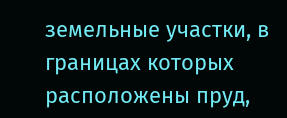земельные участки, в границах которых расположены пруд,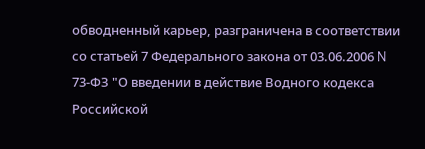обводненный карьер, разграничена в соответствии со статьей 7 Федерального закона от 03.06.2006 N 73-ФЗ "О введении в действие Водного кодекса Российской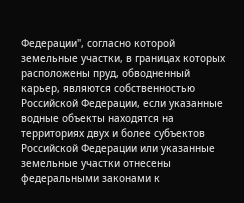Федерации", согласно которой земельные участки, в границах которых расположены пруд, обводненный карьер, являются собственностью Российской Федерации, если указанные водные объекты находятся на территориях двух и более субъектов Российской Федерации или указанные земельные участки отнесены федеральными законами к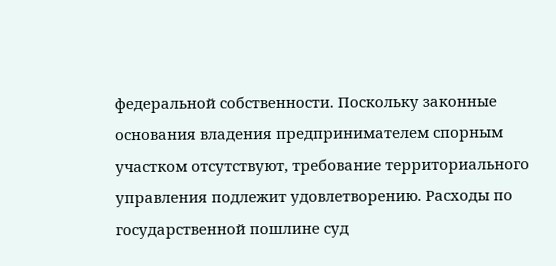федеральной собственности. Поскольку законные основания владения предпринимателем спорным участком отсутствуют, требование территориального управления подлежит удовлетворению. Расходы по государственной пошлине суд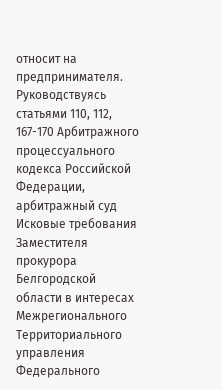относит на предпринимателя. Руководствуясь статьями 110, 112, 167-170 Арбитражного процессуального кодекса Российской Федерации, арбитражный суд Исковые требования Заместителя прокурора Белгородской области в интересах Межрегионального Территориального управления Федерального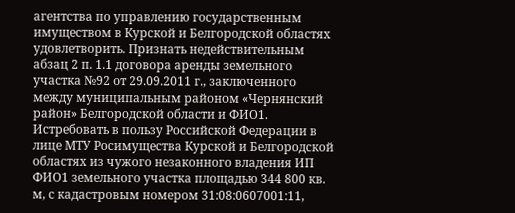агентства по управлению государственным имуществом в Курской и Белгородской областях удовлетворить. Признать недействительным абзац 2 п. 1.1 договора аренды земельного участка №92 от 29.09.2011 г., заключенного между муниципальным районом «Чернянский район» Белгородской области и ФИО1. Истребовать в пользу Российской Федерации в лице МТУ Росимущества Курской и Белгородской областях из чужого незаконного владения ИП ФИО1 земельного участка площадью 344 800 кв. м, с кадастровым номером 31:08:0607001:11,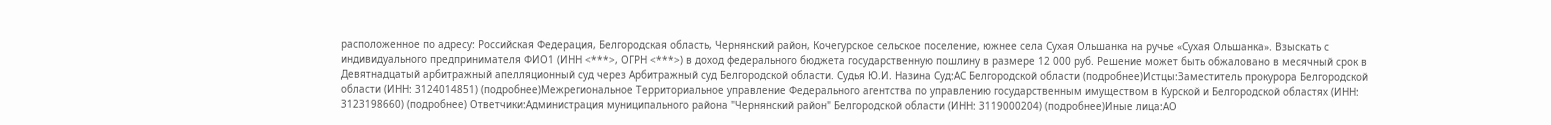расположенное по адресу: Российская Федерация, Белгородская область, Чернянский район, Кочегурское сельское поселение, южнее села Сухая Ольшанка на ручье «Сухая Ольшанка». Взыскать с индивидуального предпринимателя ФИО1 (ИНН <***>, ОГРН <***>) в доход федерального бюджета государственную пошлину в размере 12 000 руб. Решение может быть обжаловано в месячный срок в Девятнадцатый арбитражный апелляционный суд через Арбитражный суд Белгородской области. Судья Ю.И. Назина Суд:АС Белгородской области (подробнее)Истцы:Заместитель прокурора Белгородской области (ИНН: 3124014851) (подробнее)Межрегиональное Территориальное управление Федерального агентства по управлению государственным имуществом в Курской и Белгородской областях (ИНН: 3123198660) (подробнее) Ответчики:Администрация муниципального района "Чернянский район" Белгородской области (ИНН: 3119000204) (подробнее)Иные лица:АО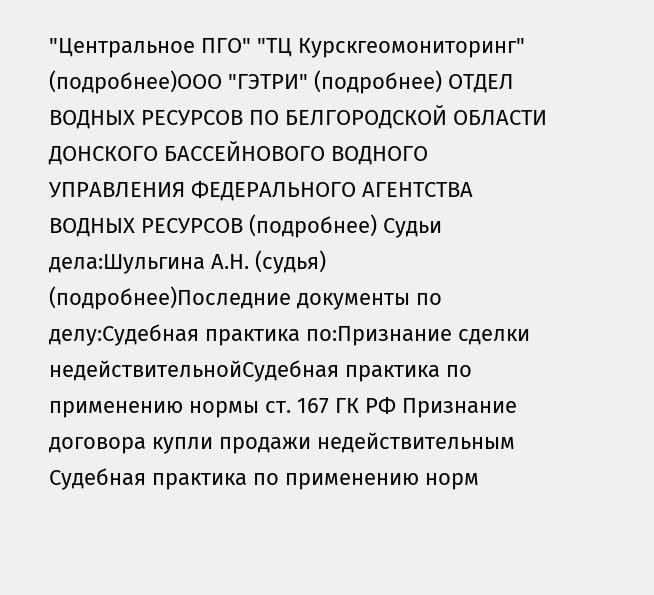"Центральное ПГО" "ТЦ Курскгеомониторинг" (подробнее)ООО "ГЭТРИ" (подробнее) ОТДЕЛ ВОДНЫХ РЕСУРСОВ ПО БЕЛГОРОДСКОЙ ОБЛАСТИ ДОНСКОГО БАССЕЙНОВОГО ВОДНОГО УПРАВЛЕНИЯ ФЕДЕРАЛЬНОГО АГЕНТСТВА ВОДНЫХ РЕСУРСОВ (подробнее) Судьи дела:Шульгина А.Н. (судья) (подробнее)Последние документы по делу:Судебная практика по:Признание сделки недействительнойСудебная практика по применению нормы ст. 167 ГК РФ Признание договора купли продажи недействительным Судебная практика по применению норм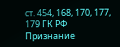ст. 454, 168, 170, 177, 179 ГК РФ
Признание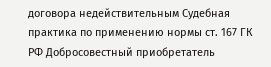договора недействительным Судебная практика по применению нормы ст. 167 ГК РФ Добросовестный приобретатель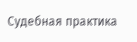Судебная практика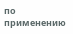по применению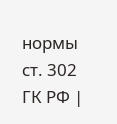нормы ст. 302 ГК РФ |